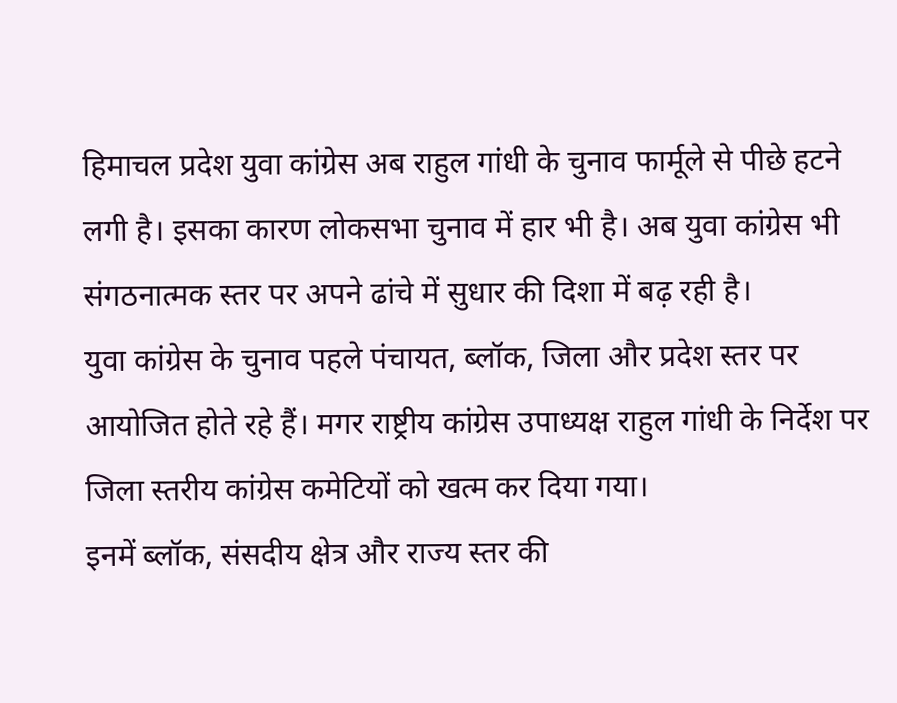हिमाचल प्रदेश युवा कांग्रेस अब राहुल गांधी के चुनाव फार्मूले से पीछे हटने लगी है। इसका कारण लोकसभा चुनाव में हार भी है। अब युवा कांग्रेस भी संगठनात्मक स्तर पर अपने ढांचे में सुधार की दिशा में बढ़ रही है।
युवा कांग्रेस के चुनाव पहले पंचायत, ब्लॉक, जिला और प्रदेश स्तर पर आयोजित होते रहे हैं। मगर राष्ट्रीय कांग्रेस उपाध्यक्ष राहुल गांधी के निर्देश पर जिला स्तरीय कांग्रेस कमेटियों को खत्म कर दिया गया।
इनमें ब्लॉक, संसदीय क्षेत्र और राज्य स्तर की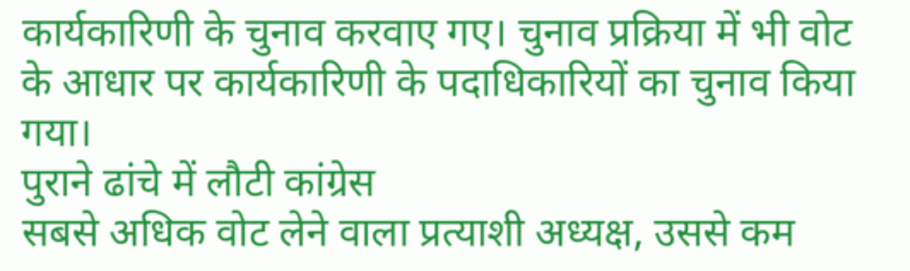कार्यकारिणी के चुनाव करवाए गए। चुनाव प्रक्रिया में भी वोट के आधार पर कार्यकारिणी के पदाधिकारियों का चुनाव किया गया।
पुराने ढांचे में लौटी कांग्रेस
सबसे अधिक वोट लेने वाला प्रत्याशी अध्यक्ष, उससे कम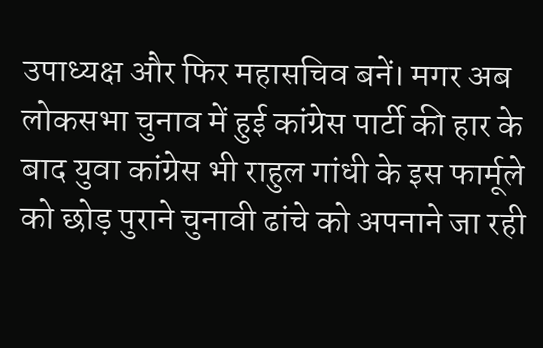उपाध्यक्ष और फिर महासचिव बनें। मगर अब लोकसभा चुनाव में हुई कांग्रेस पार्टी की हार के बाद युवा कांग्रेस भी राहुल गांधी के इस फार्मूले को छोड़ पुराने चुनावी ढांचे को अपनाने जा रही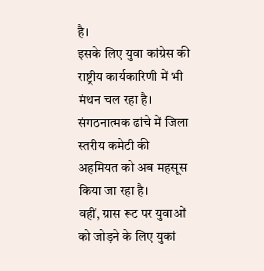है।
इसके लिए युवा कांग्रेस की राष्ट्रीय कार्यकारिणी में भी मंथन चल रहा है। संगठनात्मक ढांचे में जिला स्तरीय कमेटी की अहमियत को अब महसूस किया जा रहा है।
वहीं, ग्रास रूट पर युवाओं को जोड़ने के लिए युकां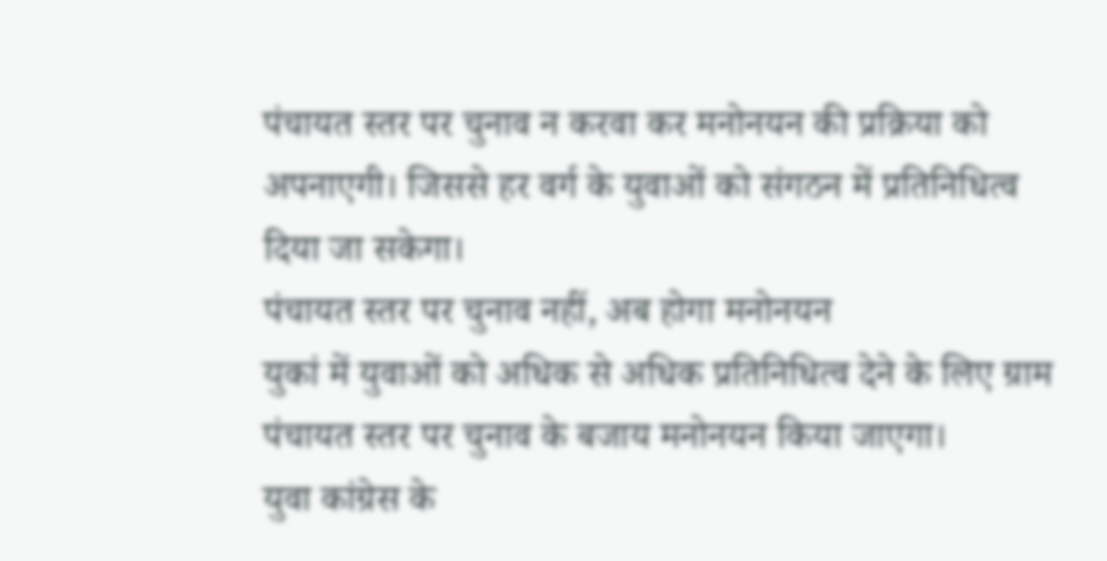पंचायत स्तर पर चुनाव न करवा कर मनोनयन की प्रक्रिया को अपनाएगी। जिससे हर वर्ग के युवाओं को संगठन में प्रतिनिधित्व दिया जा सकेगा।
पंचायत स्तर पर चुनाव नहीं, अब होगा मनोनयन
युकां में युवाओं को अधिक से अधिक प्रतिनिधित्व देने के लिए ग्राम पंचायत स्तर पर चुनाव के बजाय मनोनयन किया जाएगा।
युवा कांग्रेस के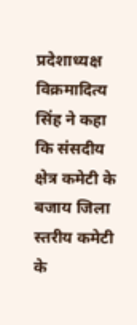प्रदेशाध्यक्ष विक्रमादित्य सिंह ने कहा कि संसदीय क्षेत्र कमेटी के बजाय जिला स्तरीय कमेटी के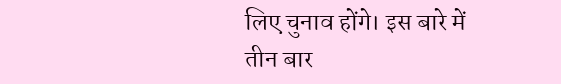लिए चुनाव होंगे। इस बारे में तीन बार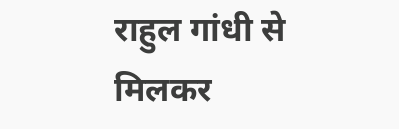राहुल गांधी से मिलकर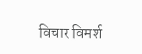विचार विमर्श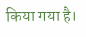किया गया है।